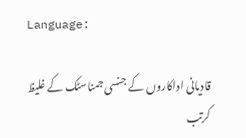Language:

قادیانی اداکاروں کے جنسی جمناسٹک کے غلیظ کرتب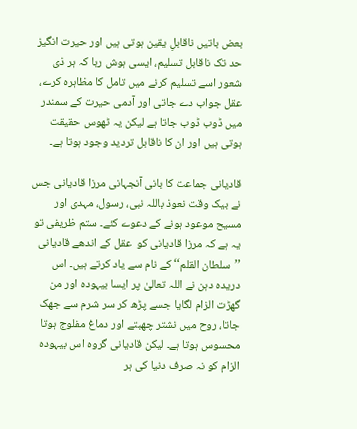بعض باتیں ناقابلِ یقین ہوتی ہیں اور حیرت انگیز حد تک ناقابل تسلیم، ایسی ہوش ربا کہ ہر ذی شعور اسے تسلیم کرنے میں تامل کا مظاہرہ کرے، عقل جواب دے جاتی اور آدمی حیرت کے سمندر میں ڈوب ڈوب جاتا ہے لیکن یہ ٹھوس حقیقت ہوتی ہیں اور ان کا ناقابل تردید وجود ہوتا ہے۔

قادیانی جماعت کا بانی آنجہانی مرزا قادیانی جس نے بیک وقت نعوذ باللہ نبی، رسول، مہدی اور مسیح موعود ہونے کے دعوے کئے۔ ستم ظریفی تو یہ ہے کہ مرزا قادیانی کو  عقل کے اندھے قادیانی ’’سلطان القلم‘‘ کے نام سے یاد کرتے ہیں۔ اس دریدہ دہن نے اللہ تعالیٰ پر ایسا بیہودہ اور من گھڑت الزام لگایا جسے پڑھ کر سر شرم سے جھک جاتا، روح میں نشتر چھبتے اور دماغ مفلوج ہوتا محسوس ہوتا ہے۔ لیکن قادیانی گروہ اس بیہودہ الزام کو نہ صرف دنیا کی ہر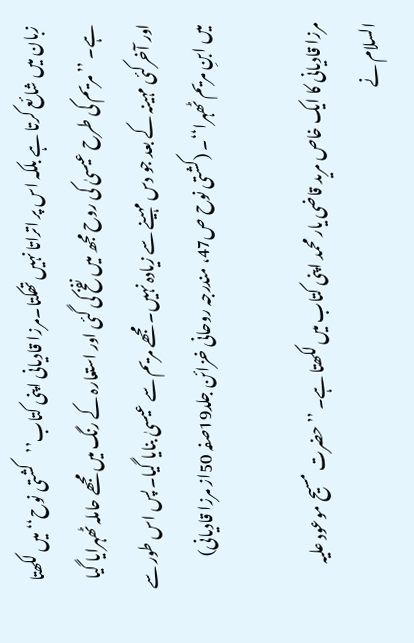زبان میں شائع کرتا ہے بلکہ اس پر اتراتا نہیں تھکتا۔مرزا قادیانی اپنی کتاب’’کشتی نوح‘‘ میں لکھتا ہے۔ ’’مریم کی طرح عیسیٰ کی روح مجھ میں نفخ کی گئی اور استعارہ کے رنگ میں مجھے حاملہ ٹھہرایا گیا اور آخرکئی مہینہ کے بعد جو دس مہینے سے زیادہ نہیں۔ مجھے مریم سے عیسیٰ بنایا گیا۔ پس اس طور سے میں ابنِ مریم ٹھہرا‘‘۔ (کشتی نوح ص47، مندرجہ روحانی خزائن جلد19صفہ 50از مرزا قادیانی)

مرزا قادیانی کا ایک خاص مرید قاضی یار محمد اپنی کتاب میں لکھتا ہے۔ ’’حضرت مسیح موعود علیہ السلام نے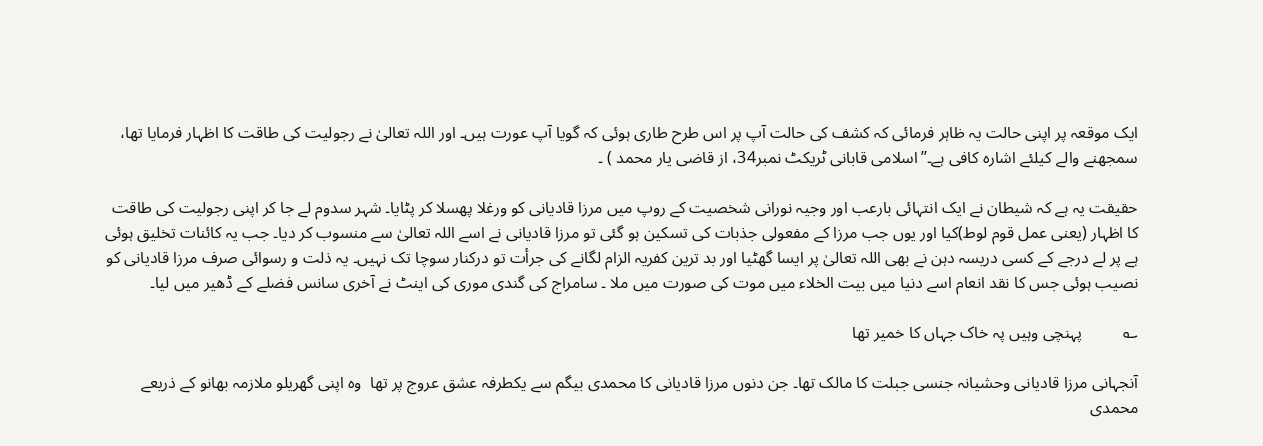ایک موقعہ پر اپنی حالت یہ ظاہر فرمائی کہ کشف کی حالت آپ پر اس طرح طاری ہوئی کہ گویا آپ عورت ہیں۔ اور اللہ تعالیٰ نے رجولیت کی طاقت کا اظہار فرمایا تھا، سمجھنے والے کیلئے اشارہ کافی ہے۔’’اسلامی قابانی ٹریکٹ نمبر34، از قاضی یار محمد ) ۔

حقیقت یہ ہے کہ شیطان نے ایک انتہائی بارعب اور وجیہ نورانی شخصیت کے روپ میں مرزا قادیانی کو ورغلا پھسلا کر پٹایا۔ شہر سدوم لے جا کر اپنی رجولیت کی طاقت کا اظہار (یعنی عمل قوم لوط)کیا اور یوں جب مرزا کے مفعولی جذبات کی تسکین ہو گئی تو مرزا قادیانی نے اسے اللہ تعالیٰ سے منسوب کر دیا۔ جب یہ کائنات تخلیق ہوئی ہے پر لے درجے کے کسی دریسہ دہن نے بھی اللہ تعالیٰ پر ایسا گھٹیا اور بد ترین کفریہ الزام لگانے کی جرأت تو درکنار سوچا تک نہیں۔ یہ ذلت و رسوائی صرف مرزا قادیانی کو نصیب ہوئی جس کا نقد انعام اسے دنیا میں بیت الخلاء میں موت کی صورت میں ملا ۔ سامراج کی گندی موری کی اینٹ نے آخری سانس فضلے کے ڈھیر میں لیا۔

؎          پہنچی وہیں پہ خاک جہاں کا خمیر تھا

آنجہانی مرزا قادیانی وحشیانہ جنسی جبلت کا مالک تھا۔ جن دنوں مرزا قادیانی کا محمدی بیگم سے یکطرفہ عشق عروج پر تھا  وہ اپنی گھریلو ملازمہ بھانو کے ذریعے محمدی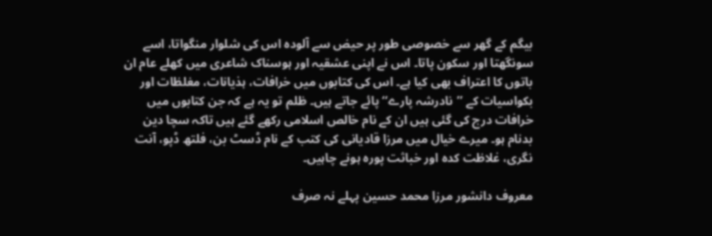بیگم کے گھر سے خصوصی طور پر حیض سے آلودہ اس کی شلوار منگواتا، اسے سونگھتا اور سکون پاتا۔ اس نے اپنی عشقیہ اور ہوسناک شاعری میں کھلے عام ان باتوں کا اعتراف بھی کیا ہے۔ اس کی کتابوں میں خرافات، ہذیانات، مغلظات اور بکواسیات کے ’’نادرشہ پارے‘‘ پائے جاتے ہیں۔ ظلم تو یہ ہے کہ جن کتابوں میں خرافات درج کی گئی ہیں ان کے نام خالص اسلامی رکھے گئے ہیں تاکہ سچا دین بدنام ہو۔ میرے خیال میں مرزا قادیانی کی کتب کے نام ڈسٹ بن، فلتھ ڈپو، آنت نگری، غلاظت کدہ اور خباثت پورہ ہونے چاہیں۔

معروف دانشور مرزا محمد حسین پہلے نہ صرف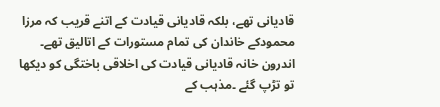قادیانی تھے، بلکہ قادیانی قیادت کے اتنے قریب کہ مرزا محمودکے خاندان کی تمام مستورات کے اتالیق تھے۔ اندرون خانہ قادیانی قیادت کی اخلاقی باختگی کو دیکھا تو تڑپ گئے ۔مذہب کے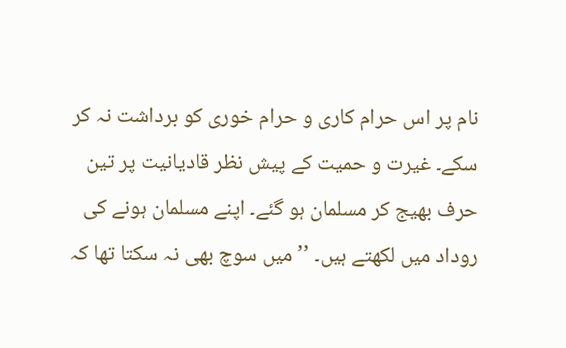نام پر اس حرام کاری و حرام خوری کو برداشت نہ کر سکے۔ غیرت و حمیت کے پیش نظر قادیانیت پر تین حرف بھیج کر مسلمان ہو گئے۔ اپنے مسلمان ہونے کی روداد میں لکھتے ہیں۔ ’’میں سوچ بھی نہ سکتا تھا کہ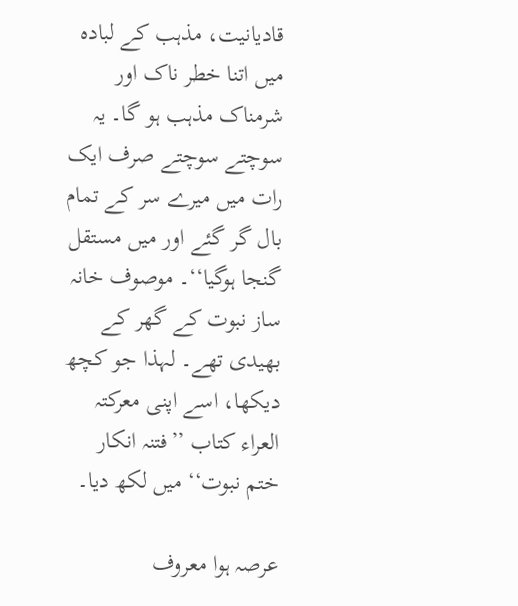قادیانیت، مذہب کے لبادہ میں اتنا خطر ناک اور شرمناک مذہب ہو گا۔ یہ سوچتے سوچتے صرف ایک رات میں میرے سر کے تمام بال گر گئے اور میں مستقل گنجا ہوگیا‘‘۔ موصوف خانہ ساز نبوت کے گھر کے بھیدی تھے۔ لہذا جو کچھ دیکھا، اسے اپنی معرکتہ العراء کتاب ’’فتنہ انکار ختم نبوت‘‘ میں لکھ دیا۔

عرصہ ہوا معروف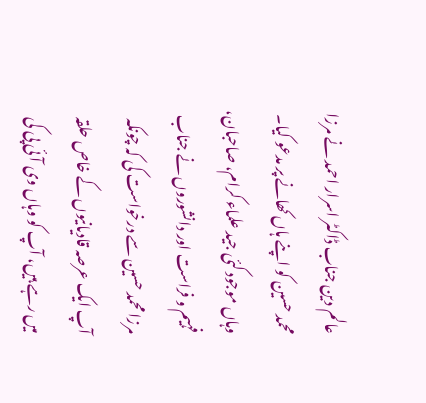عالم دین جناب ڈاکٹر اسرار احمد نے مرزا محمد حسین کو اپنے ہاں کھانے پر مدعو کیا۔ وہاں موجود کئی جید علماء کرام، صاحبان، فہیم و فراست اور دانشوروں نے جناب مرزا محمد حسین سے درخواست کی کہ چونکہ آپ ایک عرصہ قادیانیوں کے خاص حلقہ میں رہے ہیں، آپ کو وہاں وی آئی پی کی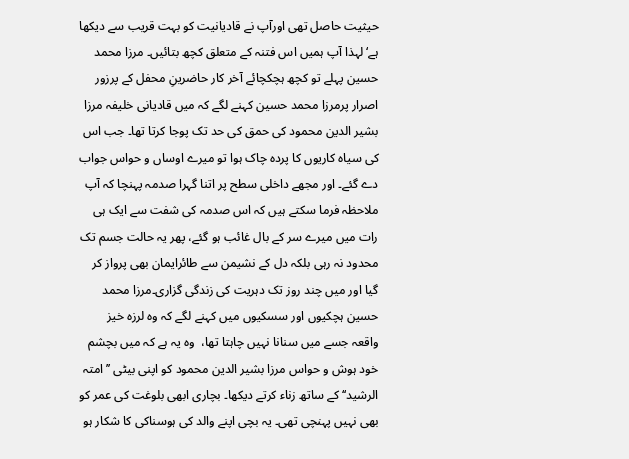حیثیت حاصل تھی اورآپ نے قادیانیت کو بہت قریب سے دیکھا ہے‘ لہذا آپ ہمیں اس فتنہ کے متعلق کچھ بتائیں۔ مرزا محمد حسین پہلے تو کچھ ہچکچائے آخر کار حاضرینِ محفل کے پرزور اصرار پرمرزا محمد حسین کہنے لگے کہ میں قادیانی خلیفہ مرزا بشیر الدین محمود کی حمق کی حد تک پوجا کرتا تھا۔ جب اس کی سیاہ کاریوں کا پردہ چاک ہوا تو میرے اوساں و حواس جواب دے گئے۔ اور مجھے داخلی سطح پر اتنا گہرا صدمہ پہنچا کہ آپ ملاحظہ فرما سکتے ہیں کہ اس صدمہ کی شفت سے ایک ہی رات میں میرے سر کے بال غائب ہو گئے، پھر یہ حالت جسم تک محدود نہ رہی بلکہ دل کے نشیمن سے طائرایمان بھی پرواز کر گیا اور میں چند روز تک دہریت کی زندگی گزاری۔مرزا محمد حسین ہچکیوں اور سسکیوں میں کہنے لگے کہ وہ لرزہ خیز واقعہ جسے میں سنانا نہیں چاہتا تھا،  وہ یہ ہے کہ میں بچشم خود ہوش و حواس مرزا بشیر الدین محمود کو اپنی بیٹی ’’ امتہ الرشید‘‘ کے ساتھ زناء کرتے دیکھا۔ بچاری ابھی بلوغت کی عمر کو بھی نہیں پہنچی تھی۔ یہ بچی اپنے والد کی ہوسناکی کا شکار ہو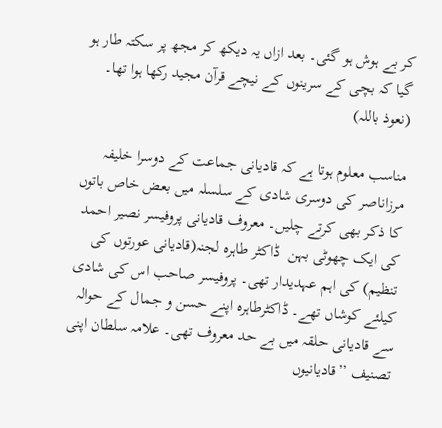کر بے ہوش ہو گئی۔ بعد ازاں یہ دیکھ کر مجھ پر سکتہ طار ہو گیا کہ بچی کے سرینوں کے نیچے قرآن مجید رکھا ہوا تھا۔ (نعوذ باللہ)

مناسب معلوم ہوتا ہے کہ قادیانی جماعت کے دوسرا خلیفہ مرزاناصر کی دوسری شادی کے سلسلہ میں بعض خاص باتوں کا ذکر بھی کرتے چلیں۔ معروف قادیانی پروفیسر نصیر احمد کی ایک چھوٹی بہن  ڈاکٹر طاہرہ لجنہ(قادیانی عورتوں کی تنظیم) کی اہم عہدیدار تھی۔ پروفیسر صاحب اس کی شادی کیلئے کوشاں تھے۔ ڈاکٹرطاہرہ اپنے حسن و جمال کے حوالہ سے قادیانی حلقہ میں بے حد معروف تھی۔ علامہ سلطان اپنی تصنیف ’’قادیانیوں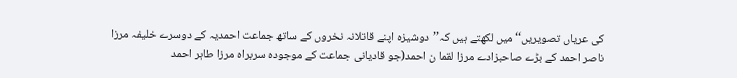کی عریاں تصویریں‘‘ میں لکھتے ہیں کہ’’دوشیزہ اپنے قاتلانہ نخروں کے ساتھ جماعت احمدیہ کے دوسرے خلیفہ مرزا ناصر احمد کے بڑے صاحبزادے مرزا لقما ن احمد(جو قادیانی جماعت کے موجودہ سربراہ مرزا طاہر احمد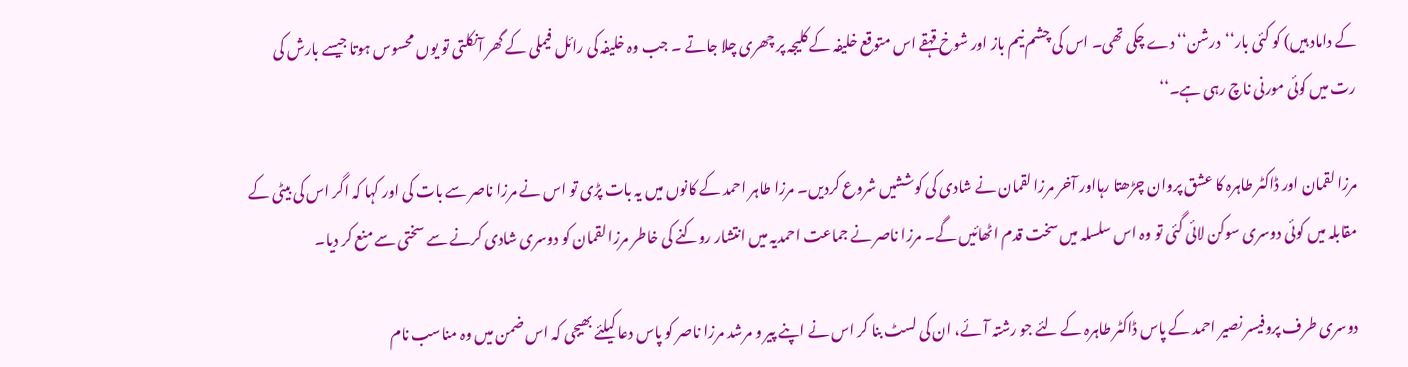کے داماد ہیں) کو کئی بار‘‘درشن‘‘ دے چکی تھی۔ اس کی چشم نیم باز اور شوخ قہقے اس متوقع خلیفہ کے کلیجہ پر چھری چلا جاتے ۔ جب وہ خلیفہ کی رائل فیملی کے گھر آنکلتی تو یوں محسوس ہوتا جیسے بارش کی رت میں کوئی مورنی ناچ رہی ہے۔‘‘

مرزا لقمان اور ڈاکٹر طاہرہ کا عشق پروان چڑھتا رہااور آخر مرزا لقمان نے شادی کی کوششیں شروع کردیں۔ مرزا طاہر احمد کے کانوں میں یہ بات پڑی تو اس نے مرزا ناصر سے بات کی اور کہا کہ اگر اس کی بیٹی کے مقابلہ میں کوئی دوسری سوکن لائی گئی تو وہ اس سلسلہ میں سخت قدم اٹھائیں گے۔ مرزا ناصر نے جماعت احمدیہ میں انتشار روکنے کی خاطر مرزا لقمان کو دوسری شادی کرنے سے سختی سے منع کر دیا۔

دوسری طرف پروفیسر نصیر احمد کے پاس ڈاکٹر طاہرہ کے لئے جو رشتہ آئے، ان کی لسٹ بنا کر اس نے اپنے پیر و مرشد مرزا ناصر کو پاس دعا کیلئے بھیجی کہ اس ضمن میں وہ مناسب نام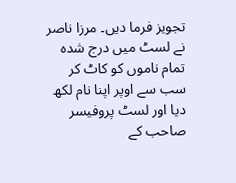تجویز فرما دیں۔ مرزا ناصر نے لسٹ میں درج شدہ تمام ناموں کو کاٹ کر سب سے اوپر اپنا نام لکھ دیا اور لسٹ پروفیسر صاحب کے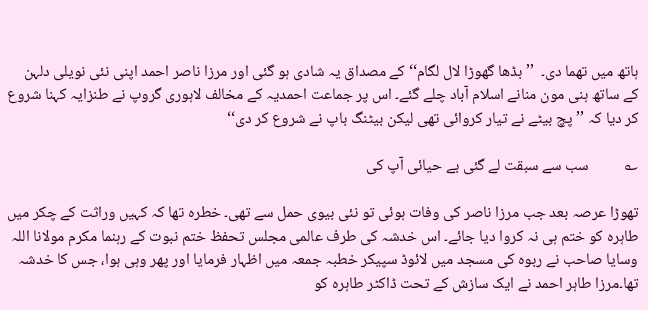ہاتھ میں تھما دی۔  ’’بڈھا گھوڑا لال لگام‘‘ کے مصداق یہ شادی ہو گئی اور مرزا ناصر احمد اپنی نئی نویلی دلہن کے ساتھ ہنی مون منانے اسلام آباد چلے گئے۔ اس پر جماعت احمدیہ کے مخالف لاہوری گروپ نے طنزایہ کہنا شروع کر دیا کہ ’’پچ بیٹے نے تیار کروائی تھی لیکن بیٹنگ باپ نے شروع کر دی‘‘

؎          سب سے سبقت لے گئی بے حیائی آپ کی

تھوڑا عرصہ بعد جب مرزا ناصر کی وفات ہوئی تو نئی بیوی حمل سے تھی۔ خطرہ تھا کہ کہیں وراثت کے چکر میں طاہرہ کو ختم ہی نہ کروا دیا جائے۔ اس خدشہ کی طرف عالمی مجلس تحفظ ختم نبوت کے رہنما مکرم مولانا اللہ وسایا صاحب نے ربوہ کی مسجد میں لائوڈ سپیکر خطبہ جمعہ میں اظہار فرمایا اور پھر وہی ہوا، جس کا خدشہ تھا۔مرزا طاہر احمد نے ایک سازش کے تحت ڈاکٹر طاہرہ کو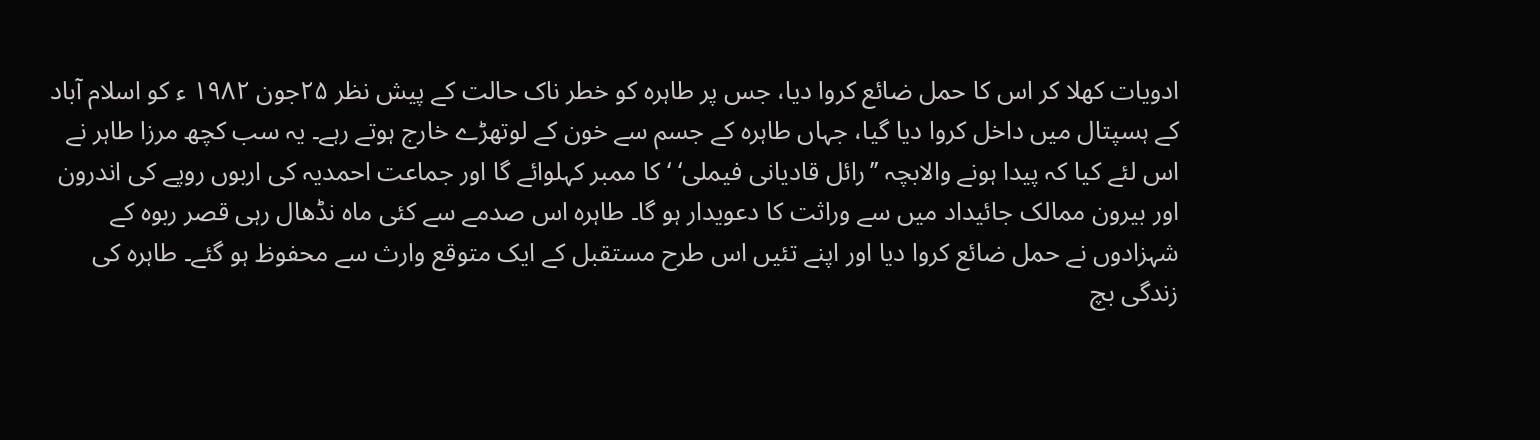ادویات کھلا کر اس کا حمل ضائع کروا دیا، جس پر طاہرہ کو خطر ناک حالت کے پیش نظر ۲۵جون ۱۹۸۲ ء کو اسلام آباد کے ہسپتال میں داخل کروا دیا گیا، جہاں طاہرہ کے جسم سے خون کے لوتھڑے خارج ہوتے رہے۔ یہ سب کچھ مرزا طاہر نے اس لئے کیا کہ پیدا ہونے والابچہ ’’رائل قادیانی فیملی‘ ‘ کا ممبر کہلوائے گا اور جماعت احمدیہ کی اربوں روپے کی اندرون اور بیرون ممالک جائیداد میں سے وراثت کا دعویدار ہو گا۔ طاہرہ اس صدمے سے کئی ماہ نڈھال رہی قصر ربوہ کے شہزادوں نے حمل ضائع کروا دیا اور اپنے تئیں اس طرح مستقبل کے ایک متوقع وارث سے محفوظ ہو گئے۔ طاہرہ کی زندگی بچ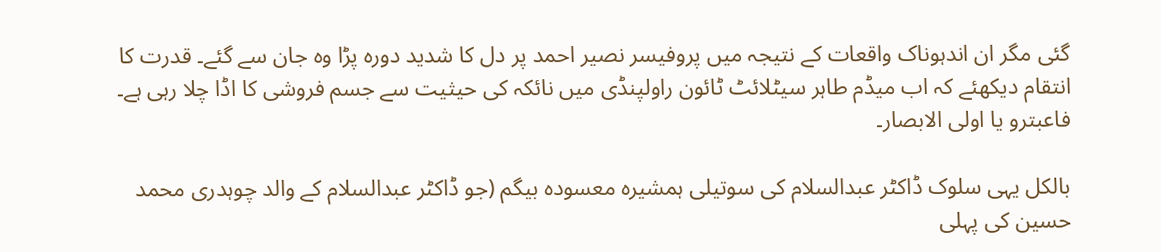گئی مگر ان اندہوناک واقعات کے نتیجہ میں پروفیسر نصیر احمد پر دل کا شدید دورہ پڑا وہ جان سے گئے۔ قدرت کا انتقام دیکھئے کہ اب میڈم طاہر سیٹلائٹ ٹائون راولپنڈی میں نائکہ کی حیثیت سے جسم فروشی کا اڈا چلا رہی ہے۔ فاعبترو یا اولی الابصار۔

بالکل یہی سلوک ڈاکٹر عبدالسلام کی سوتیلی ہمشیرہ معسودہ بیگم (جو ڈاکٹر عبدالسلام کے والد چوہدری محمد حسین کی پہلی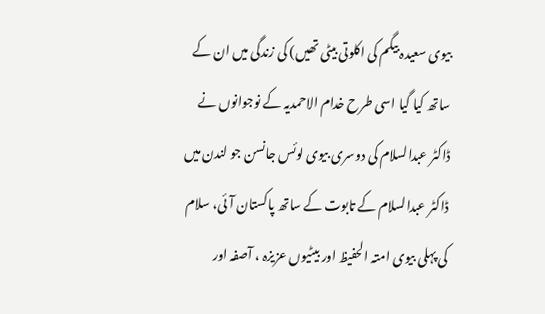بیوی سعیدہ بیگم کی اکلوتی بیٹی تھیں) کی زندگی میں ان کے ساتھ کیا گیا اسی طرح خدام الاحمدیہ کے نوجوانوں نے ڈاکٹر عبدالسلام کی دوسری بیوی لوئس جانسن جو لندن میں ڈاکٹر عبدالسلام کے تابوت کے ساتھ پاکستان آئی، سلام کی پہلی بیوی امتہ الحفیظ اور بیٹیوں عزیزہ ، آصفہ اور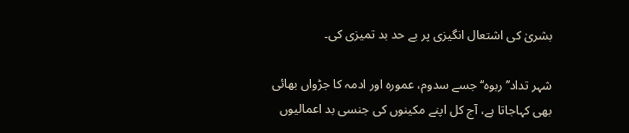بشریٰ کی اشتعال انگیزی پر بے حد بد تمیزی کی۔

شہر تداد’’ربوہ‘‘ جسے سدوم، عمورہ اور ادمہ کا جڑواں بھائی بھی کہاجاتا ہے، آج کل اپنے مکینوں کی جنسی بد اعمالیوں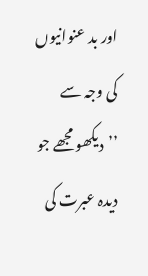اور بد عنوانیوں کی وجہ سے ’’دیکھو مجھے جو دیدہ عبرت کی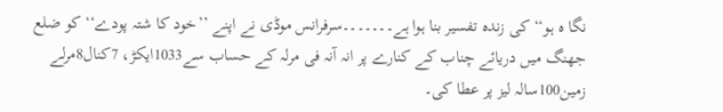نگا ہ ہو‘‘ کی زندہ تفسیر بنا ہوا ہے۔۔۔۔۔۔۔سرفرانس موڈی نے اپنے ’’خود کا شتہ پودے‘‘ کو ضلع جھنگ میں دریائے چناب کے کنارے پر انہ آنہ فی مرلہ کے حساب سے1033ایکڑ، 7کنال8مرلے زمین100سالہ لیز پر عطا کی۔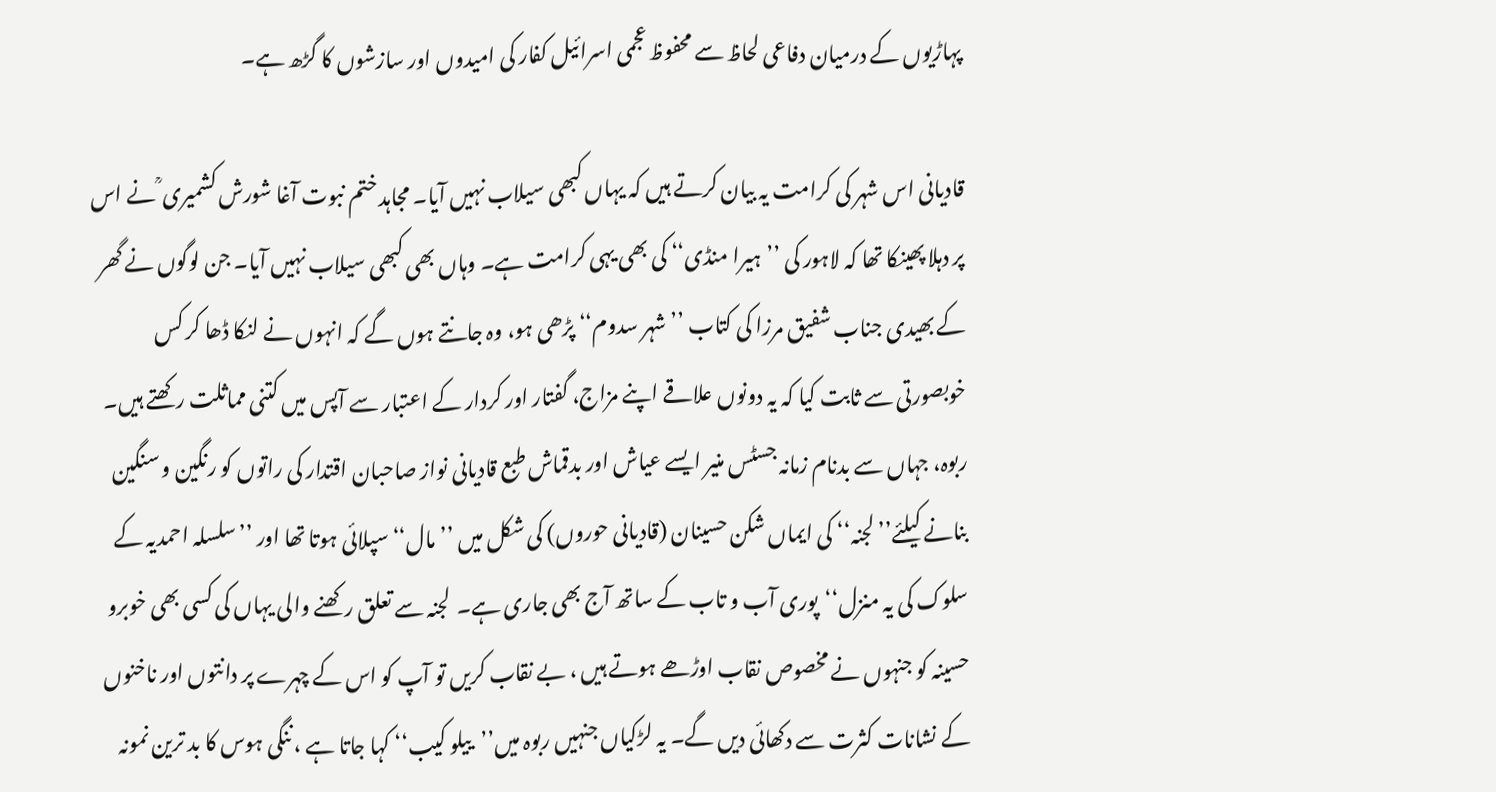پہاڑیوں کے درمیان دفاعی لحاظ سے محفوظ عجمی اسرائیل کفار کی امیدوں اور سازشوں کا گڑھ ہے۔

قادیانی اس شہر کی کرامت یہ بیان کرتے ہیں کہ یہاں کبھی سیلاب نہیں آیا۔ مجاہد ختم نبوت آغا شورش کشمیری ؒ نے اس پر دہلا پھینکا تھا کہ لاہور کی ’’ہیرا منڈی‘‘ کی بھی یہی کرامت ہے۔ وہاں بھی کبھی سیلاب نہیں آیا۔ جن لوگوں نے گھر کے بھیدی جناب شفیق مرزا کی کتاب ’’شہر سدوم‘‘ پڑھی ہو، وہ جانتے ہوں گے کہ انہوں نے لنکا ڈھا کر کس خوبصورتی سے ثابت کیا کہ یہ دونوں علاقے اپنے مزاج، گفتار اور کردار کے اعتبار سے آپس میں کتنی مماثلت رکھتے ہیں۔ ربوہ، جہاں سے بدنام زمانہ جسٹس منیر ایسے عیاش اور بدقماش طبع قادیانی نواز صاحبان اقتدار کی راتوں کو رنگین و سنگین بنانے کیلئے’’لجنہ‘‘ کی ایماں شکن حسینان (قادیانی حوروں) کی شکل میں ’’مال‘‘ سپلائی ہوتا تھا اور ’’سلسلہ احمدیہ کے سلوک کی یہ منزل‘‘پوری آب و تاب کے ساتھ آج بھی جاری ہے۔  لجنہ سے تعلق رکھنے والی یہاں کی کسی بھی خوبرو حسینہ کو جنہوں نے مخصوص نقاب اوڑھے ہوتے ہیں ، بے نقاب کریں تو آپ کو اس کے چہرے پر دانتوں اور ناخنوں کے نشانات کثرت سے دکھائی دیں گے۔ یہ لڑکیاں جنہیں ربوہ میں’’ییلو کیب‘‘ کہا جاتا ہے ، ننگی ہوس کا بد ترین نمونہ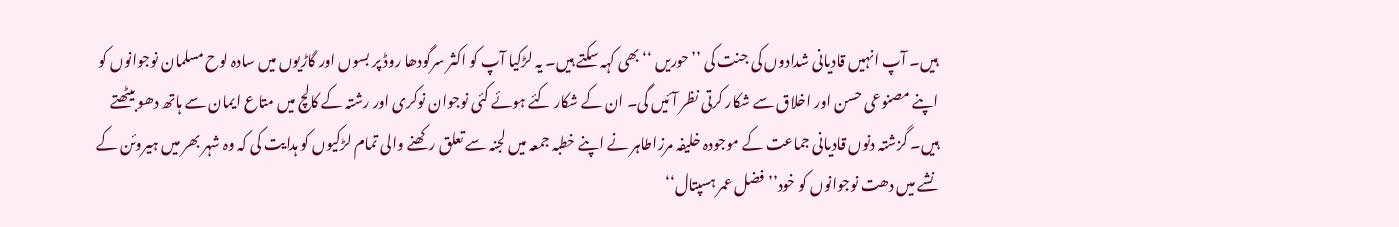ہیں۔ آپ انہیں قادیانی شدادوں کی جنت کی ’’حوریں ‘‘ بھی کہہ سکتے ہیں۔ یہ لڑکیا آپ کو اکثر سرگودھا روڈ پر بسوں اور گاڑیوں میں سادہ لوح مسلمان نوجوانوں کو اپنے مصنوعی حسن اور اخلاق سے شکار کرتی نظر آئیں گی۔ ان کے شکار کئے ہوئے کئی نوجوان نوکری اور رشتہ کے کالچ میں متاع ایمان سے ہاتھ دھو بیٹھتے ہیں۔ گزشتہ دنوں قادیانی جماعت کے موجودہ خلیفہ مرزاطاہر نے اپنے خطبہ جمعہ میں لجنہ سے تعلق رکھنے والی تمام لڑکیوں کو ہدایت کی کہ وہ شہر بھر میں ہیروئن کے نشے میں دھت نوجوانوں کو خود’’فضل عمر ہسپتال‘‘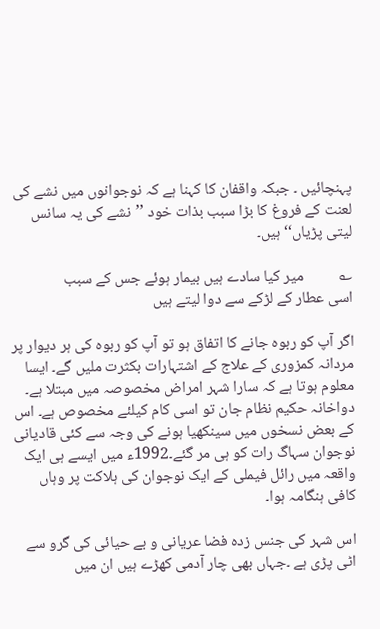پہنچائیں ۔ جبکہ واقفان کا کہنا ہے کہ نوجوانوں میں نشے کی لعنت کے فروغ کا بڑا سبب بذات خود ’’نشے کی یہ سانس لیتی پڑیاں‘‘ ہیں۔

؎          میر کیا سادے ہیں بیمار ہوئے جس کے سبب                  اسی عطار کے لڑکے سے دوا لیتے ہیں

اگر آپ کو ربوہ جانے کا اتفاق ہو تو آپ کو ربوہ کی ہر دیوار پر مردانہ کمزوری کے علاج کے اشتہارات بکثرت ملیں گے۔ ایسا معلوم ہوتا ہے کہ سارا شہر امراض مخصوصہ میں مبتلا ہے۔ دواخانہ حکیم نظام جان تو اسی کام کیلئے مخصوص ہے۔ اس کے بعض نسخوں میں سینکھیا ہونے کی وجہ سے کئی قادیانی نوجوان سہاگ رات کو ہی مر گئے۔1992ء میں ایسے ہی ایک واقعہ میں رائل فیملی کے ایک نوجوان کی ہلاکت پر وہاں کافی ہنگامہ ہوا۔

اس شہر کی جنس زدہ فضا عریانی و بے حیائی کی گرو سے اٹی پڑی ہے ۔جہاں بھی چار آدمی کھڑے ہیں ان میں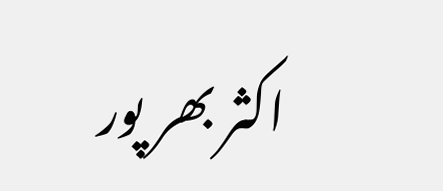اکثر بھر پور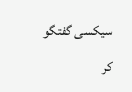سیکسی گفتگو کر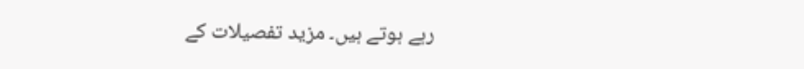رہے ہوتے ہیں۔ مزید تفصیلات کے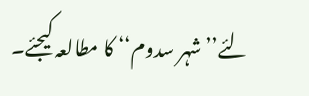لئے’’شہر سدوم‘‘ کا مطالعہ کیجئے۔